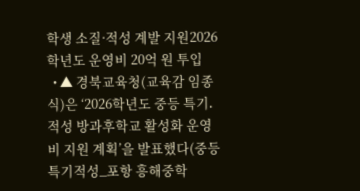학생 소질·적성 계발 지원2026학년도 운영비 20억 원 투입
  • ▲ 경북교육청(교육감 임종식)은 ‘2026학년도 중등 특기․적성 방과후학교 활성화 운영비 지원 계획’을 발표했다(중등특기적성_포항 흥해중학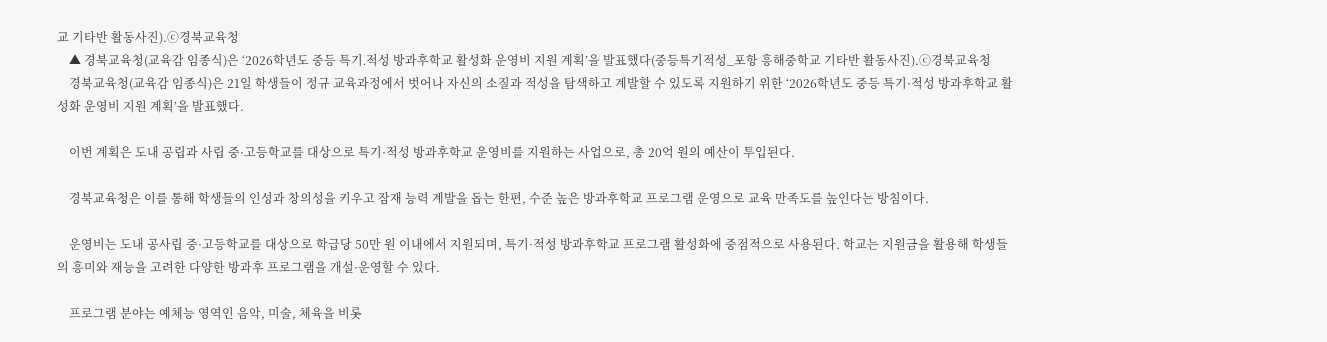교 기타반 활동사진).ⓒ경북교육청
    ▲ 경북교육청(교육감 임종식)은 ‘2026학년도 중등 특기․적성 방과후학교 활성화 운영비 지원 계획’을 발표했다(중등특기적성_포항 흥해중학교 기타반 활동사진).ⓒ경북교육청
    경북교육청(교육감 임종식)은 21일 학생들이 정규 교육과정에서 벗어나 자신의 소질과 적성을 탐색하고 계발할 수 있도록 지원하기 위한 ‘2026학년도 중등 특기·적성 방과후학교 활성화 운영비 지원 계획’을 발표했다.

    이번 계획은 도내 공립과 사립 중·고등학교를 대상으로 특기·적성 방과후학교 운영비를 지원하는 사업으로, 총 20억 원의 예산이 투입된다.

    경북교육청은 이를 통해 학생들의 인성과 창의성을 키우고 잠재 능력 계발을 돕는 한편, 수준 높은 방과후학교 프로그램 운영으로 교육 만족도를 높인다는 방침이다.

    운영비는 도내 공사립 중·고등학교를 대상으로 학급당 50만 원 이내에서 지원되며, 특기·적성 방과후학교 프로그램 활성화에 중점적으로 사용된다. 학교는 지원금을 활용해 학생들의 흥미와 재능을 고려한 다양한 방과후 프로그램을 개설·운영할 수 있다.

    프로그램 분야는 예체능 영역인 음악, 미술, 체육을 비롯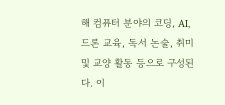해 컴퓨터 분야의 코딩, AI, 드론 교육, 독서 논술, 취미 및 교양 활동 등으로 구성된다. 이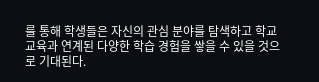를 통해 학생들은 자신의 관심 분야를 탐색하고 학교 교육과 연계된 다양한 학습 경험을 쌓을 수 있을 것으로 기대된다.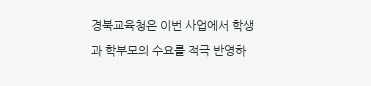경북교육청은 이번 사업에서 학생과 학부모의 수요를 적극 반영하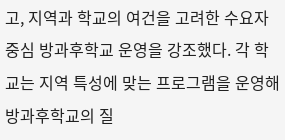고, 지역과 학교의 여건을 고려한 수요자 중심 방과후학교 운영을 강조했다. 각 학교는 지역 특성에 맞는 프로그램을 운영해 방과후학교의 질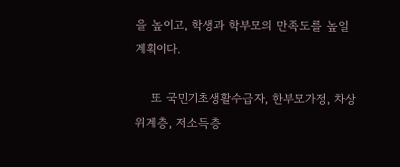을 높이고, 학생과 학부모의 만족도를 높일 계획이다.

    또 국민기초생활수급자, 한부모가정, 차상위계층, 저소득층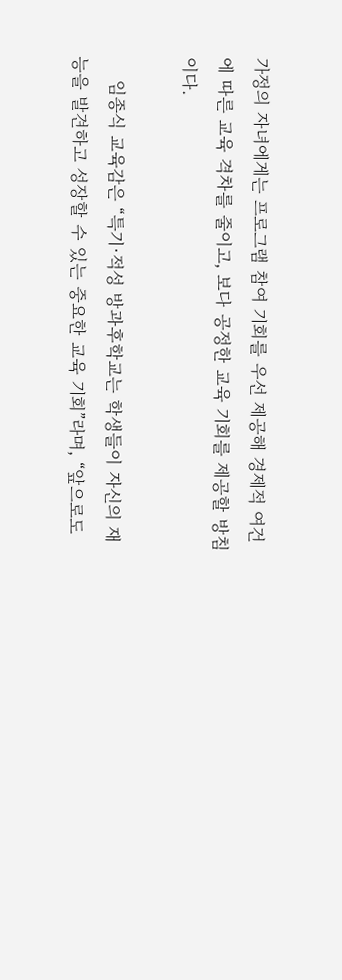가정의 자녀에게는 프로그램 참여 기회를 우선 제공해 경제적 여건에 따른 교육 격차를 줄이고, 보다 공정한 교육 기회를 제공할 방침이다.

    임종식 교육감은 “특기·적성 방과후학교는 학생들이 자신의 재능을 발견하고 성장할 수 있는 중요한 교육 기회”라며, “앞으로도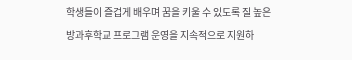학생들이 즐겁게 배우며 꿈을 키울 수 있도록 질 높은 방과후학교 프로그램 운영을 지속적으로 지원하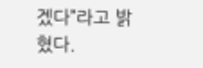겠다”라고 밝혔다.